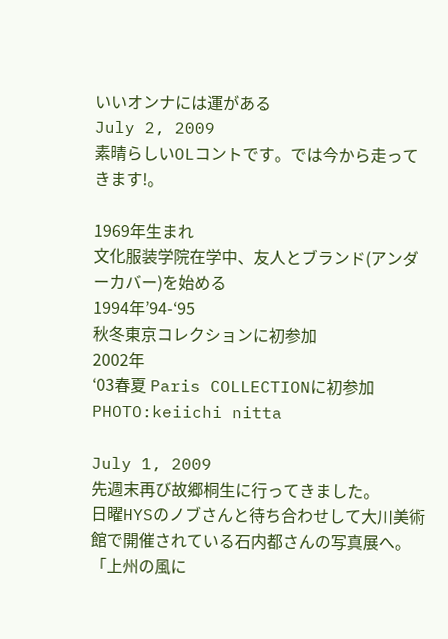いいオンナには運がある
July 2, 2009
素晴らしいOLコントです。では今から走ってきます!。

1969年生まれ
文化服装学院在学中、友人とブランド(アンダーカバー)を始める
1994年’94-‘95
秋冬東京コレクションに初参加
2002年
‘03春夏 Paris COLLECTIONに初参加
PHOTO:keiichi nitta

July 1, 2009
先週末再び故郷桐生に行ってきました。
日曜HYSのノブさんと待ち合わせして大川美術館で開催されている石内都さんの写真展へ。
「上州の風に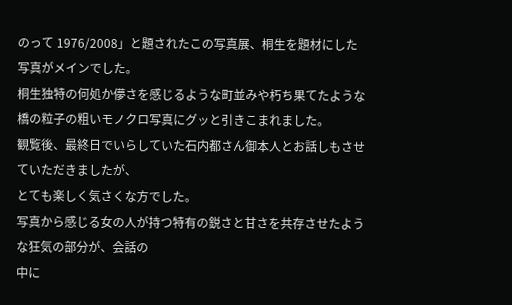のって 1976/2008」と題されたこの写真展、桐生を題材にした写真がメインでした。
桐生独特の何処か儚さを感じるような町並みや朽ち果てたような橋の粒子の粗いモノクロ写真にグッと引きこまれました。
観覧後、最終日でいらしていた石内都さん御本人とお話しもさせていただきましたが、
とても楽しく気さくな方でした。
写真から感じる女の人が持つ特有の鋭さと甘さを共存させたような狂気の部分が、会話の
中に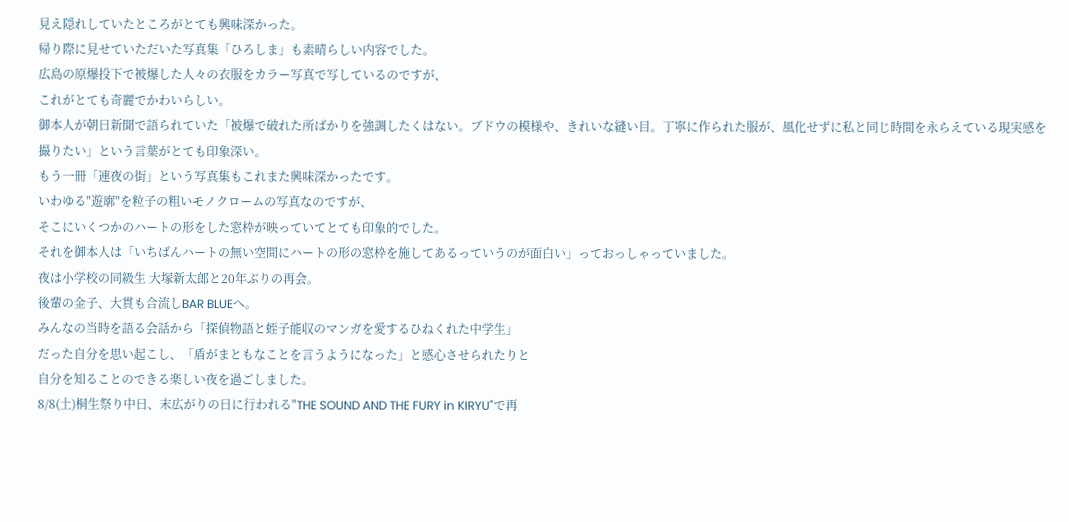見え隠れしていたところがとても興味深かった。
帰り際に見せていただいた写真集「ひろしま」も素晴らしい内容でした。
広島の原爆投下で被爆した人々の衣服をカラー写真で写しているのですが、
これがとても奇麗でかわいらしい。
御本人が朝日新聞で語られていた「被爆で破れた所ばかりを強調したくはない。ブドウの模様や、きれいな縫い目。丁寧に作られた服が、風化せずに私と同じ時間を永らえている現実感を撮りたい」という言葉がとても印象深い。
もう一冊「連夜の街」という写真集もこれまた興味深かったです。
いわゆる"遊廓"を粒子の粗いモノクロームの写真なのですが、
そこにいくつかのハートの形をした窓枠が映っていてとても印象的でした。
それを御本人は「いちばんハートの無い空間にハートの形の窓枠を施してあるっていうのが面白い」っておっしゃっていました。
夜は小学校の同級生 大塚新太郎と20年ぶりの再会。
後輩の金子、大貫も合流しBAR BLUEへ。
みんなの当時を語る会話から「探偵物語と蛭子能収のマンガを愛するひねくれた中学生」
だった自分を思い起こし、「盾がまともなことを言うようになった」と感心させられたりと
自分を知ることのできる楽しい夜を過ごしました。
8/8(土)桐生祭り中日、末広がりの日に行われる"THE SOUND AND THE FURY in KIRYU"で再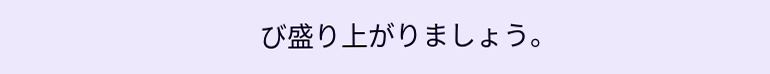び盛り上がりましょう。